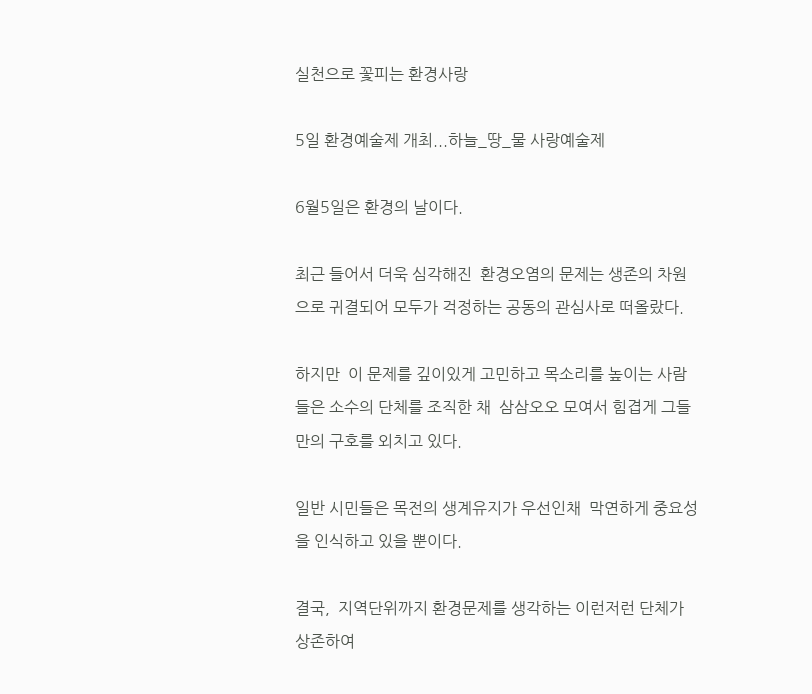실천으로 꽃피는 환경사랑

5일 환경예술제 개최...하늘_땅_물 사랑예술제

6월5일은 환경의 날이다.

최근 들어서 더욱 심각해진  환경오염의 문제는 생존의 차원으로 귀결되어 모두가 걱정하는 공동의 관심사로 떠올랐다.

하지만  이 문제를 깊이있게 고민하고 목소리를 높이는 사람들은 소수의 단체를 조직한 채  삼삼오오 모여서 힘겹게 그들만의 구호를 외치고 있다.

일반 시민들은 목전의 생계유지가 우선인채  막연하게 중요성을 인식하고 있을 뿐이다.

결국,  지역단위까지 환경문제를 생각하는 이런저런 단체가 상존하여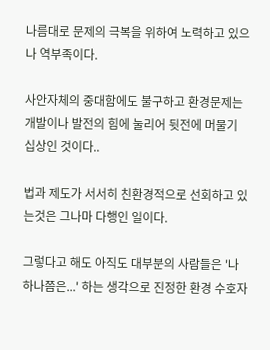나름대로 문제의 극복을 위하여 노력하고 있으나 역부족이다.

사안자체의 중대함에도 불구하고 환경문제는 개발이나 발전의 힘에 눌리어 뒷전에 머물기 십상인 것이다..

법과 제도가 서서히 친환경적으로 선회하고 있는것은 그나마 다행인 일이다.

그렇다고 해도 아직도 대부분의 사람들은 '나 하나쯤은...' 하는 생각으로 진정한 환경 수호자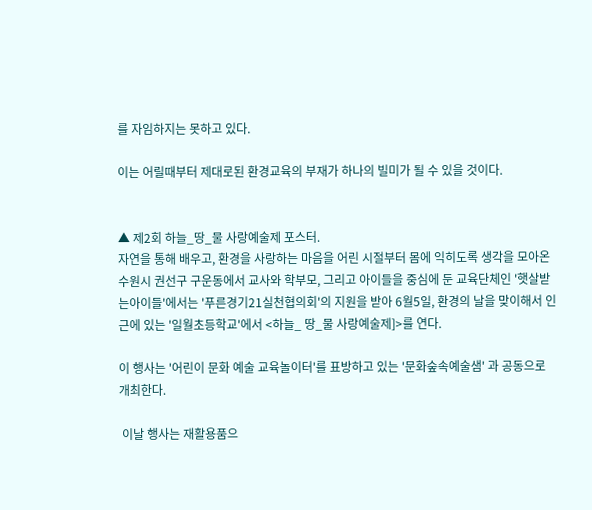를 자임하지는 못하고 있다.

이는 어릴때부터 제대로된 환경교육의 부재가 하나의 빌미가 될 수 있을 것이다.


▲ 제2회 하늘_땅_물 사랑예술제 포스터.
자연을 통해 배우고, 환경을 사랑하는 마음을 어린 시절부터 몸에 익히도록 생각을 모아온 수원시 권선구 구운동에서 교사와 학부모, 그리고 아이들을 중심에 둔 교육단체인 '햇살받는아이들'에서는 '푸른경기21실천협의회'의 지원을 받아 6월5일, 환경의 날을 맞이해서 인근에 있는 '일월초등학교'에서 <하늘_ 땅_물 사랑예술제]>를 연다.

이 행사는 '어린이 문화 예술 교육놀이터'를 표방하고 있는 '문화숲속예술샘' 과 공동으로 개최한다.

 이날 행사는 재활용품으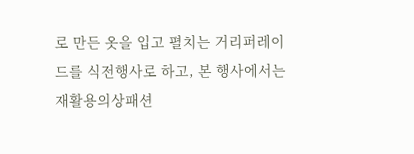로 만든 옷을 입고 펼치는 거리퍼레이드를 식전행사로 하고, 본 행사에서는 재활용의상패션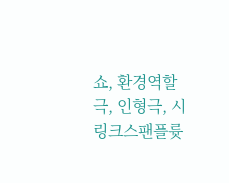쇼, 환경역할극, 인형극, 시링크스팬플륫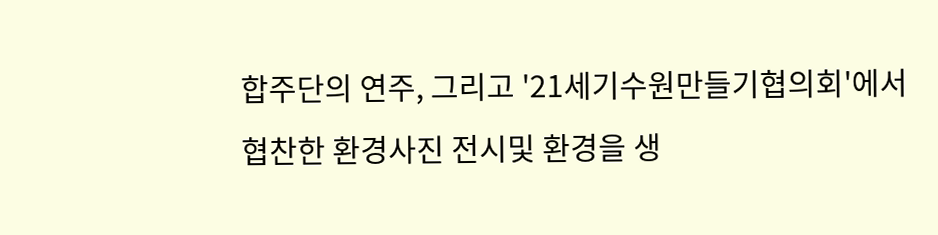합주단의 연주, 그리고 '21세기수원만들기협의회'에서 협찬한 환경사진 전시및 환경을 생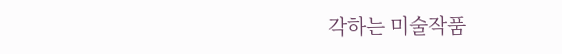각하는 미술작품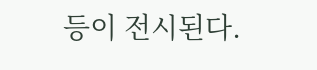등이 전시된다.